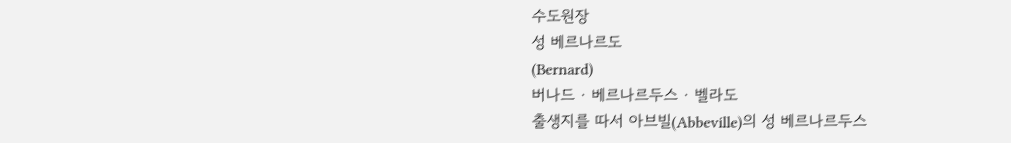수도원장
성 베르나르도
(Bernard)
버나드 · 베르나르두스 · 벨라도
출생지를 따서 아브빌(Abbeville)의 성 베르나르두스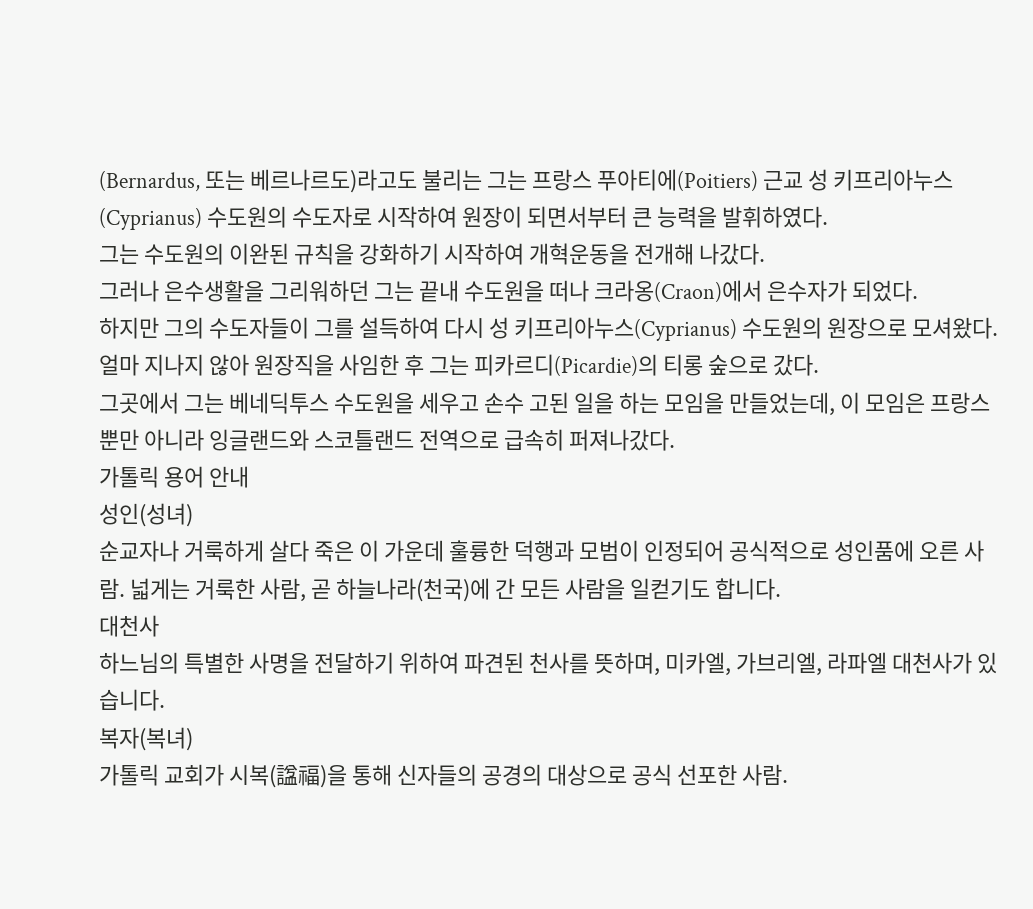(Bernardus, 또는 베르나르도)라고도 불리는 그는 프랑스 푸아티에(Poitiers) 근교 성 키프리아누스(Cyprianus) 수도원의 수도자로 시작하여 원장이 되면서부터 큰 능력을 발휘하였다.
그는 수도원의 이완된 규칙을 강화하기 시작하여 개혁운동을 전개해 나갔다.
그러나 은수생활을 그리워하던 그는 끝내 수도원을 떠나 크라옹(Craon)에서 은수자가 되었다.
하지만 그의 수도자들이 그를 설득하여 다시 성 키프리아누스(Cyprianus) 수도원의 원장으로 모셔왔다.
얼마 지나지 않아 원장직을 사임한 후 그는 피카르디(Picardie)의 티롱 숲으로 갔다.
그곳에서 그는 베네딕투스 수도원을 세우고 손수 고된 일을 하는 모임을 만들었는데, 이 모임은 프랑스뿐만 아니라 잉글랜드와 스코틀랜드 전역으로 급속히 퍼져나갔다.
가톨릭 용어 안내
성인(성녀)
순교자나 거룩하게 살다 죽은 이 가운데 훌륭한 덕행과 모범이 인정되어 공식적으로 성인품에 오른 사람. 넓게는 거룩한 사람, 곧 하늘나라(천국)에 간 모든 사람을 일컫기도 합니다.
대천사
하느님의 특별한 사명을 전달하기 위하여 파견된 천사를 뜻하며, 미카엘, 가브리엘, 라파엘 대천사가 있습니다.
복자(복녀)
가톨릭 교회가 시복(諡福)을 통해 신자들의 공경의 대상으로 공식 선포한 사람.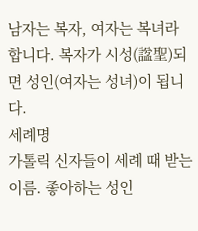남자는 복자, 여자는 복녀라 합니다. 복자가 시성(諡聖)되면 성인(여자는 성녀)이 됩니다.
세례명
가톨릭 신자들이 세례 때 받는 이름. 좋아하는 성인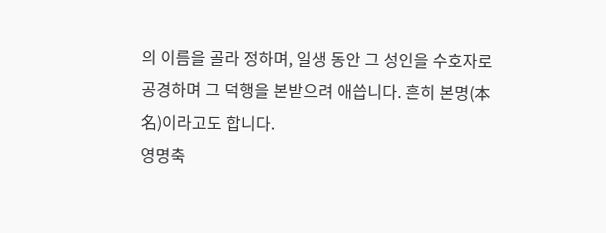의 이름을 골라 정하며, 일생 동안 그 성인을 수호자로 공경하며 그 덕행을 본받으려 애씁니다. 흔히 본명(本名)이라고도 합니다.
영명축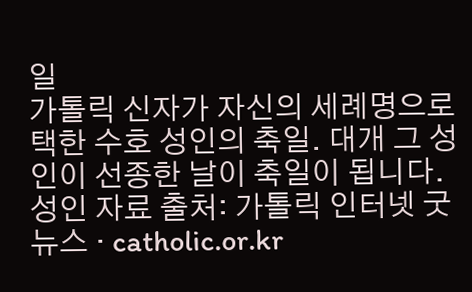일
가톨릭 신자가 자신의 세례명으로 택한 수호 성인의 축일. 대개 그 성인이 선종한 날이 축일이 됩니다.
성인 자료 출처: 가톨릭 인터넷 굿뉴스 · catholic.or.kr